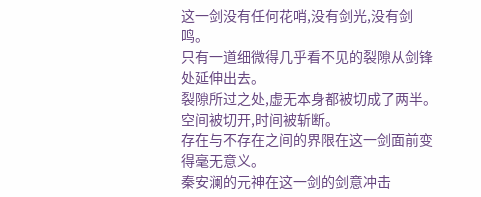这一剑没有任何花哨,没有剑光,没有剑鸣。
只有一道细微得几乎看不见的裂隙从剑锋处延伸出去。
裂隙所过之处,虚无本身都被切成了两半。
空间被切开,时间被斩断。
存在与不存在之间的界限在这一剑面前变得毫无意义。
秦安澜的元神在这一剑的剑意冲击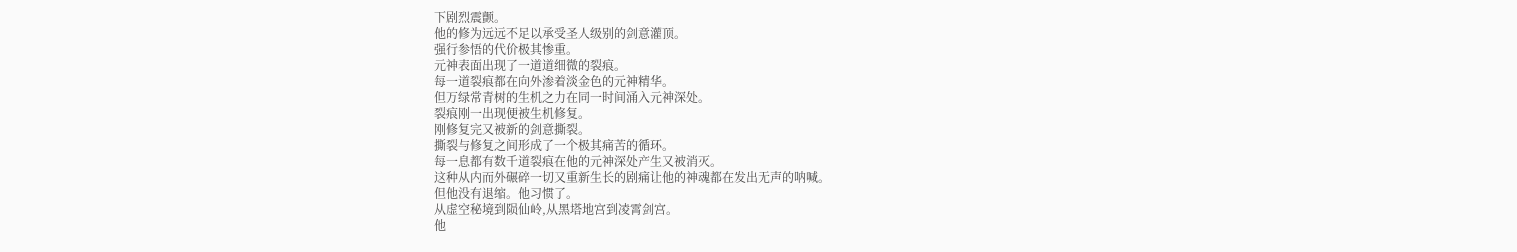下剧烈震颤。
他的修为远远不足以承受圣人级别的剑意灌顶。
强行参悟的代价极其惨重。
元神表面出现了一道道细微的裂痕。
每一道裂痕都在向外渗着淡金色的元神精华。
但万绿常青树的生机之力在同一时间涌入元神深处。
裂痕刚一出现便被生机修复。
刚修复完又被新的剑意撕裂。
撕裂与修复之间形成了一个极其痛苦的循环。
每一息都有数千道裂痕在他的元神深处产生又被消灭。
这种从内而外碾碎一切又重新生长的剧痛让他的神魂都在发出无声的呐喊。
但他没有退缩。他习惯了。
从虚空秘境到陨仙岭,从黑塔地宫到凌霄剑宫。
他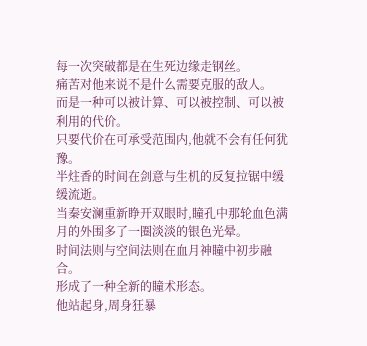每一次突破都是在生死边缘走钢丝。
痛苦对他来说不是什么需要克服的敌人。
而是一种可以被计算、可以被控制、可以被利用的代价。
只要代价在可承受范围内,他就不会有任何犹豫。
半炷香的时间在剑意与生机的反复拉锯中缓缓流逝。
当秦安澜重新睁开双眼时,瞳孔中那轮血色满月的外围多了一圈淡淡的银色光晕。
时间法则与空间法则在血月神瞳中初步融合。
形成了一种全新的瞳术形态。
他站起身,周身狂暴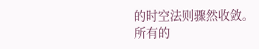的时空法则骤然收敛。
所有的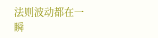法则波动都在一瞬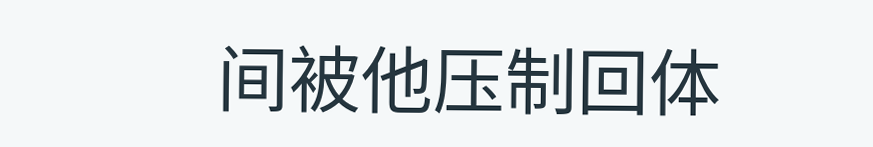间被他压制回体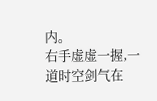内。
右手虚虚一握,一道时空剑气在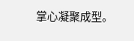掌心凝聚成型。